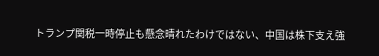トランプ関税一時停止も懸念晴れたわけではない、中国は株下支え強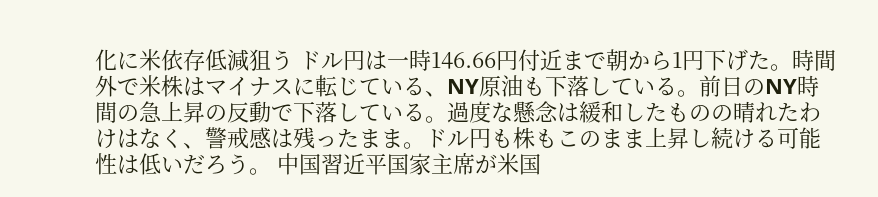化に米依存低減狙う ドル円は一時146.66円付近まで朝から1円下げた。時間外で米株はマイナスに転じている、NY原油も下落している。前日のNY時間の急上昇の反動で下落している。過度な懸念は緩和したものの晴れたわけはなく、警戒感は残ったまま。ドル円も株もこのまま上昇し続ける可能性は低いだろう。 中国習近平国家主席が米国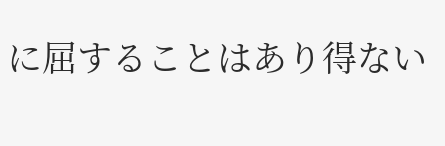に屈することはあり得ない